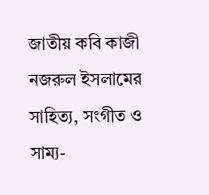জাতীয় কবি কাজী নজরুল ইসলামের সাহিত্য, সংগীত ও সাম্য-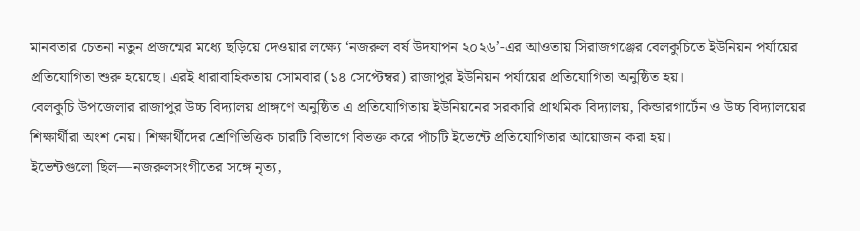মানবতার চেতনা নতুন প্রজন্মের মধ্যে ছড়িয়ে দেওয়ার লক্ষ্যে ‘নজরুল বর্ষ উদযাপন ২০২৬’-এর আওতায় সিরাজগঞ্জের বেলকুচিতে ইউনিয়ন পর্যায়ের প্রতিযোগিতা শুরু হয়েছে। এরই ধারাবাহিকতায় সোমবার (১৪ সেপ্টেম্বর) রাজাপুর ইউনিয়ন পর্যায়ের প্রতিযোগিতা অনুষ্ঠিত হয়।
বেলকুচি উপজেলার রাজাপুর উচ্চ বিদ্যালয় প্রাঙ্গণে অনুষ্ঠিত এ প্রতিযোগিতায় ইউনিয়নের সরকারি প্রাথমিক বিদ্যালয়, কিন্ডারগার্টেন ও উচ্চ বিদ্যালয়ের শিক্ষার্থীরা অংশ নেয়। শিক্ষার্থীদের শ্রেণিভিত্তিক চারটি বিভাগে বিভক্ত করে পাঁচটি ইভেন্টে প্রতিযোগিতার আয়োজন করা হয়।
ইভেন্টগুলো ছিল—নজরুলসংগীতের সঙ্গে নৃত্য,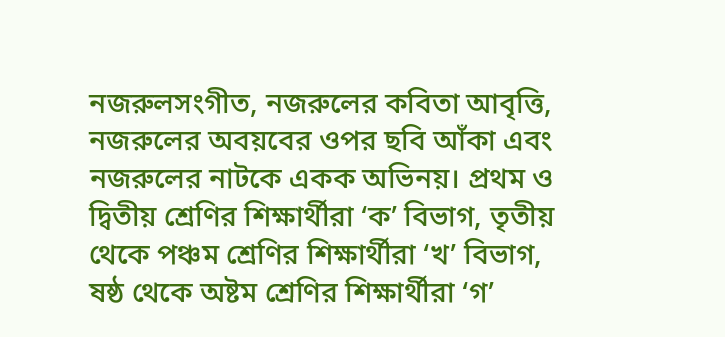নজরুলসংগীত, নজরুলের কবিতা আবৃত্তি, নজরুলের অবয়বের ওপর ছবি আঁকা এবং নজরুলের নাটকে একক অভিনয়। প্রথম ও দ্বিতীয় শ্রেণির শিক্ষার্থীরা ‘ক’ বিভাগ, তৃতীয় থেকে পঞ্চম শ্রেণির শিক্ষার্থীরা ‘খ’ বিভাগ, ষষ্ঠ থেকে অষ্টম শ্রেণির শিক্ষার্থীরা ‘গ’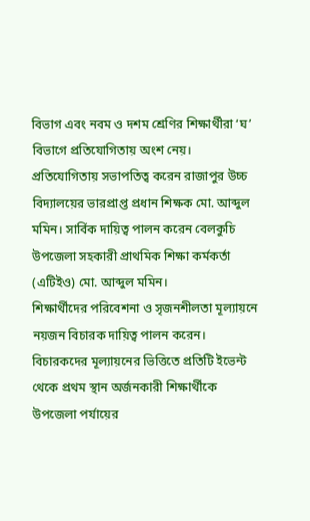বিভাগ এবং নবম ও দশম শ্রেণির শিক্ষার্থীরা ‘ঘ’ বিভাগে প্রতিযোগিতায় অংশ নেয়।
প্রতিযোগিতায় সভাপতিত্ব করেন রাজাপুর উচ্চ বিদ্যালয়ের ভারপ্রাপ্ত প্রধান শিক্ষক মো. আব্দুল মমিন। সার্বিক দায়িত্ব পালন করেন বেলকুচি উপজেলা সহকারী প্রাথমিক শিক্ষা কর্মকর্তা (এটিইও) মো. আব্দুল মমিন।
শিক্ষার্থীদের পরিবেশনা ও সৃজনশীলতা মূল্যায়নে নয়জন বিচারক দায়িত্ব পালন করেন। বিচারকদের মূল্যায়নের ভিত্তিতে প্রতিটি ইভেন্ট থেকে প্রথম স্থান অর্জনকারী শিক্ষার্থীকে উপজেলা পর্যায়ের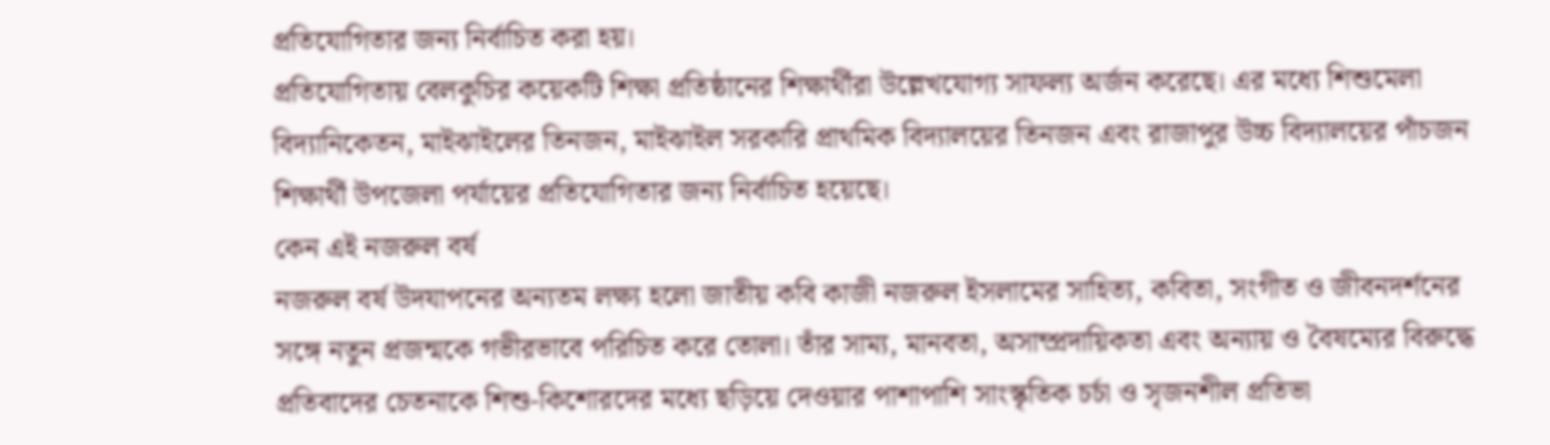প্রতিযোগিতার জন্য নির্বাচিত করা হয়।
প্রতিযোগিতায় বেলকুচির কয়েকটি শিক্ষা প্রতিষ্ঠানের শিক্ষার্থীরা উল্লেখযোগ্য সাফল্য অর্জন করেছে। এর মধ্যে শিশুমেলা বিদ্যানিকেতন, মাইঝাইলের তিনজন, মাইঝাইল সরকারি প্রাথমিক বিদ্যালয়ের তিনজন এবং রাজাপুর উচ্চ বিদ্যালয়ের পাঁচজন শিক্ষার্থী উপজেলা পর্যায়ের প্রতিযোগিতার জন্য নির্বাচিত হয়েছে।
কেন এই নজরুল বর্ষ
নজরুল বর্ষ উদযাপনের অন্যতম লক্ষ্য হলো জাতীয় কবি কাজী নজরুল ইসলামের সাহিত্য, কবিতা, সংগীত ও জীবনদর্শনের সঙ্গে নতুন প্রজন্মকে গভীরভাবে পরিচিত করে তোলা। তাঁর সাম্য, মানবতা, অসাম্প্রদায়িকতা এবং অন্যায় ও বৈষম্যের বিরুদ্ধে প্রতিবাদের চেতনাকে শিশু-কিশোরদের মধ্যে ছড়িয়ে দেওয়ার পাশাপাশি সাংস্কৃতিক চর্চা ও সৃজনশীল প্রতিভা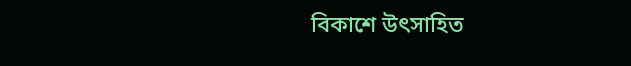বিকাশে উৎসাহিত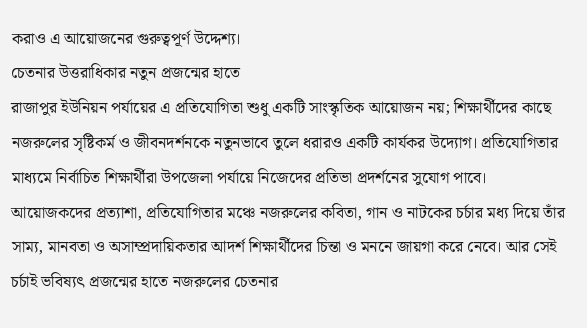করাও এ আয়োজনের গুরুত্বপূর্ণ উদ্দেশ্য।
চেতনার উত্তরাধিকার নতুন প্রজন্মের হাতে
রাজাপুর ইউনিয়ন পর্যায়ের এ প্রতিযোগিতা শুধু একটি সাংস্কৃতিক আয়োজন নয়; শিক্ষার্থীদের কাছে নজরুলের সৃষ্টিকর্ম ও জীবনদর্শনকে নতুনভাবে তুলে ধরারও একটি কার্যকর উদ্যোগ। প্রতিযোগিতার মাধ্যমে নির্বাচিত শিক্ষার্থীরা উপজেলা পর্যায়ে নিজেদের প্রতিভা প্রদর্শনের সুযোগ পাবে।
আয়োজকদের প্রত্যাশা, প্রতিযোগিতার মঞ্চে নজরুলের কবিতা, গান ও নাটকের চর্চার মধ্য দিয়ে তাঁর সাম্য, মানবতা ও অসাম্প্রদায়িকতার আদর্শ শিক্ষার্থীদের চিন্তা ও মননে জায়গা করে নেবে। আর সেই চর্চাই ভবিষ্যৎ প্রজন্মের হাতে নজরুলের চেতনার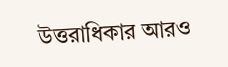উত্তরাধিকার আরও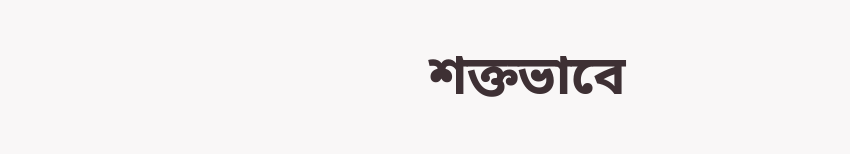শক্তভাবে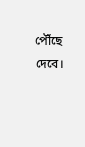পৌঁছে দেবে।